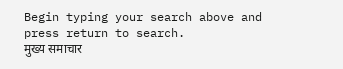Begin typing your search above and press return to search.
मुख्य समाचार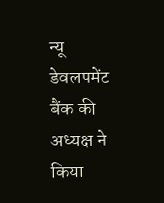न्यू डेवलपमेंट बैंक की अध्यक्ष ने किया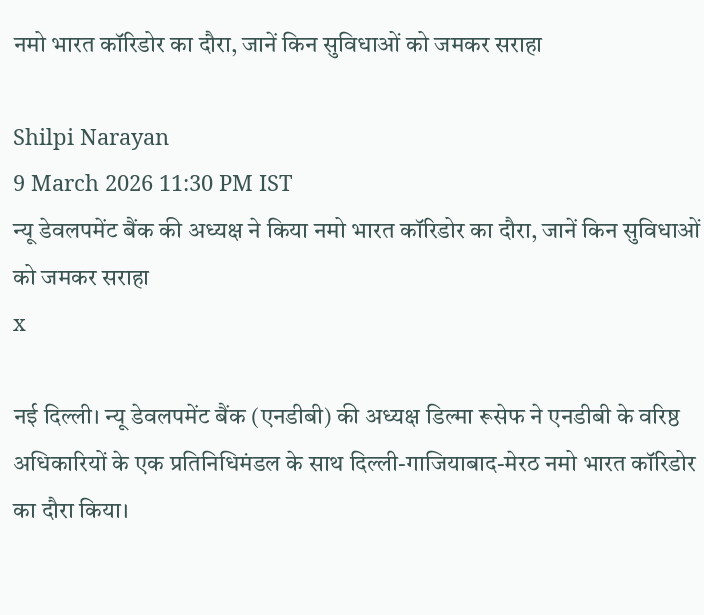नमो भारत कॉरिडोर का दौरा, जानें किन सुविधाओं को जमकर सराहा

Shilpi Narayan
9 March 2026 11:30 PM IST
न्यू डेवलपमेंट बैंक की अध्यक्ष ने किया नमो भारत कॉरिडोर का दौरा, जानें किन सुविधाओं को जमकर सराहा
x

नई दिल्ली। न्यू डेवलपमेंट बैंक (एनडीबी) की अध्यक्ष डिल्मा रूसेफ ने एनडीबी के वरिष्ठ अधिकारियों के एक प्रतिनिधिमंडल के साथ दिल्ली-गाजियाबाद-मेरठ नमो भारत कॉरिडोर का दौरा किया।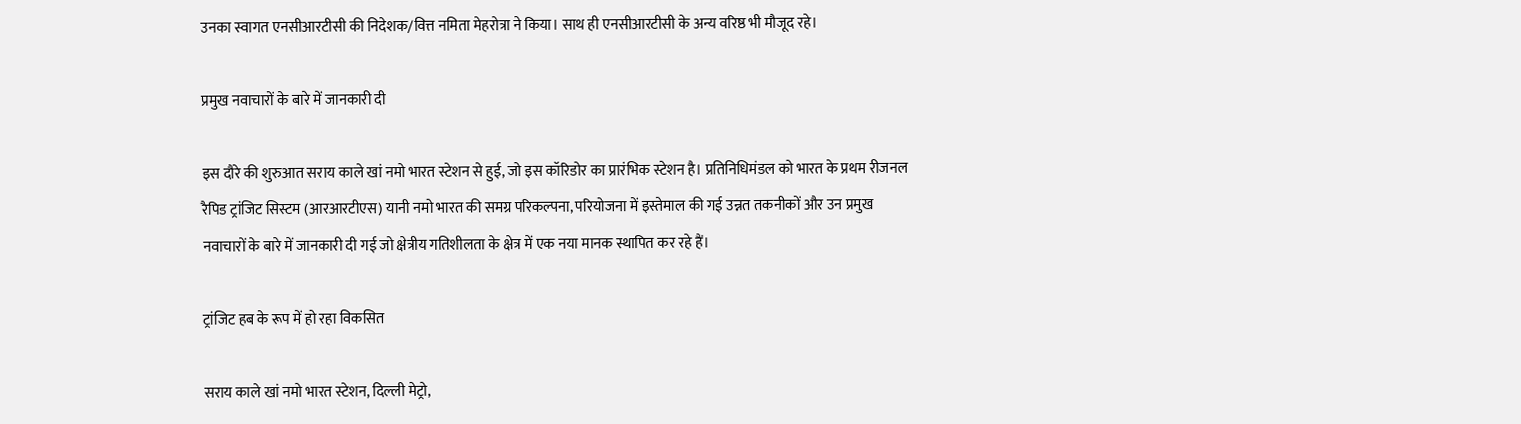उनका स्वागत एनसीआरटीसी की निदेशक/वित्त नमिता मेहरोत्रा ने किया। साथ ही एनसीआरटीसी के अन्य वरिष्ठ भी मौजूद रहे।

प्रमुख नवाचारों के बारे में जानकारी दी

इस दौरे की शुरुआत सराय काले खां नमो भारत स्टेशन से हुई, जो इस कॉरिडोर का प्रारंभिक स्टेशन है। प्रतिनिधिमंडल को भारत के प्रथम रीजनल रैपिड ट्रांजिट सिस्टम (आरआरटीएस) यानी नमो भारत की समग्र परिकल्पना, परियोजना में इस्तेमाल की गई उन्नत तकनीकों और उन प्रमुख नवाचारों के बारे में जानकारी दी गई जो क्षेत्रीय गतिशीलता के क्षेत्र में एक नया मानक स्थापित कर रहे हैं।

ट्रांजिट हब के रूप में हो रहा विकसित

सराय काले खां नमो भारत स्टेशन, दिल्ली मेट्रो,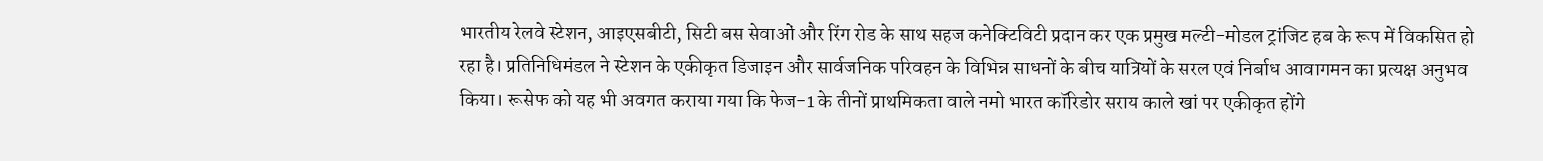भारतीय रेलवे स्टेशन, आइएसबीटी, सिटी बस सेवाओं और रिंग रोड के साथ सहज कनेक्टिविटी प्रदान कर एक प्रमुख मल्टी-मोडल ट्रांजिट हब के रूप में विकसित हो रहा है। प्रतिनिधिमंडल ने स्टेशन के एकीकृत डिजाइन और सार्वजनिक परिवहन के विभिन्न साधनों के बीच यात्रियों के सरल एवं निर्बाध आवागमन का प्रत्यक्ष अनुभव किया। रूसेफ को यह भी अवगत कराया गया कि फेज-1 के तीनों प्राथमिकता वाले नमो भारत कॉरिडोर सराय काले खां पर एकीकृत होंगे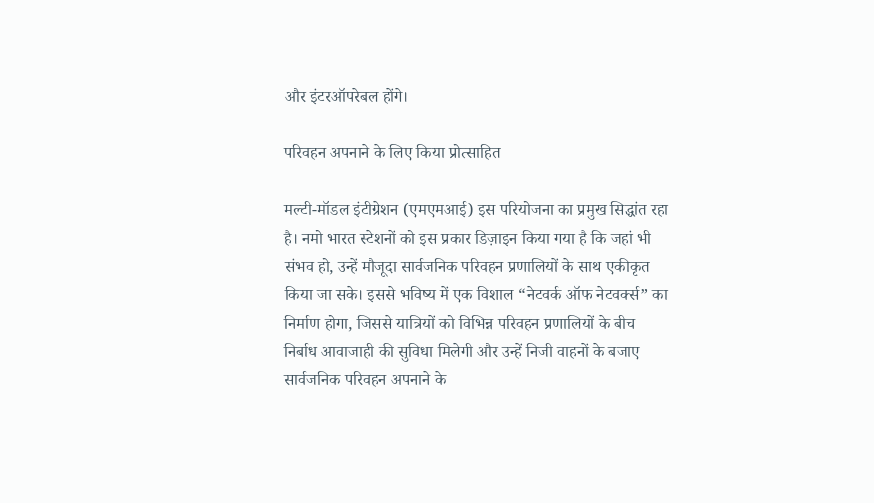और इंटरऑपरेबल होंगे।

परिवहन अपनाने के लिए किया प्रोत्साहित

मल्टी-मॉडल इंटीग्रेशन (एमएमआई) इस परियोजना का प्रमुख सिद्धांत रहा है। नमो भारत स्टेशनों को इस प्रकार डिज़ाइन किया गया है कि जहां भी संभव हो, उन्हें मौजूदा सार्वजनिक परिवहन प्रणालियों के साथ एकीकृत किया जा सके। इससे भविष्य में एक विशाल “नेटवर्क ऑफ नेटवर्क्स” का निर्माण होगा, जिससे यात्रियों को विभिन्न परिवहन प्रणालियों के बीच निर्बाध आवाजाही की सुविधा मिलेगी और उन्हें निजी वाहनों के बजाए सार्वजनिक परिवहन अपनाने के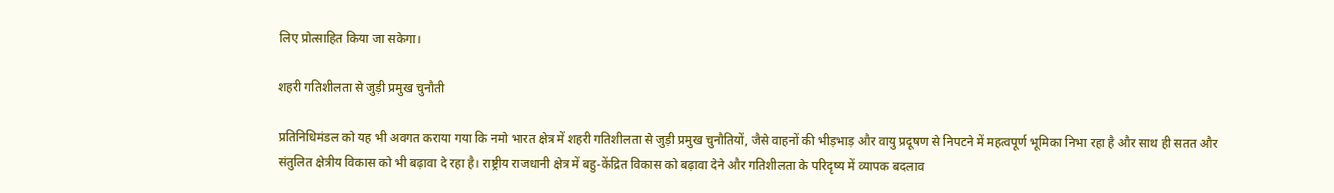लिए प्रोत्साहित किया जा सकेगा।

शहरी गतिशीलता से जुड़ी प्रमुख चुनौती

प्रतिनिधिमंडल को यह भी अवगत कराया गया कि नमो भारत क्षेत्र में शहरी गतिशीलता से जुड़ी प्रमुख चुनौतियों, जैसे वाहनों की भीड़भाड़ और वायु प्रदूषण से निपटने में महत्वपूर्ण भूमिका निभा रहा है और साथ ही सतत और संतुलित क्षेत्रीय विकास को भी बढ़ावा दे रहा है। राष्ट्रीय राजधानी क्षेत्र में बहु-केंद्रित विकास को बढ़ावा देने और गतिशीलता के परिदृष्य में व्यापक बदलाव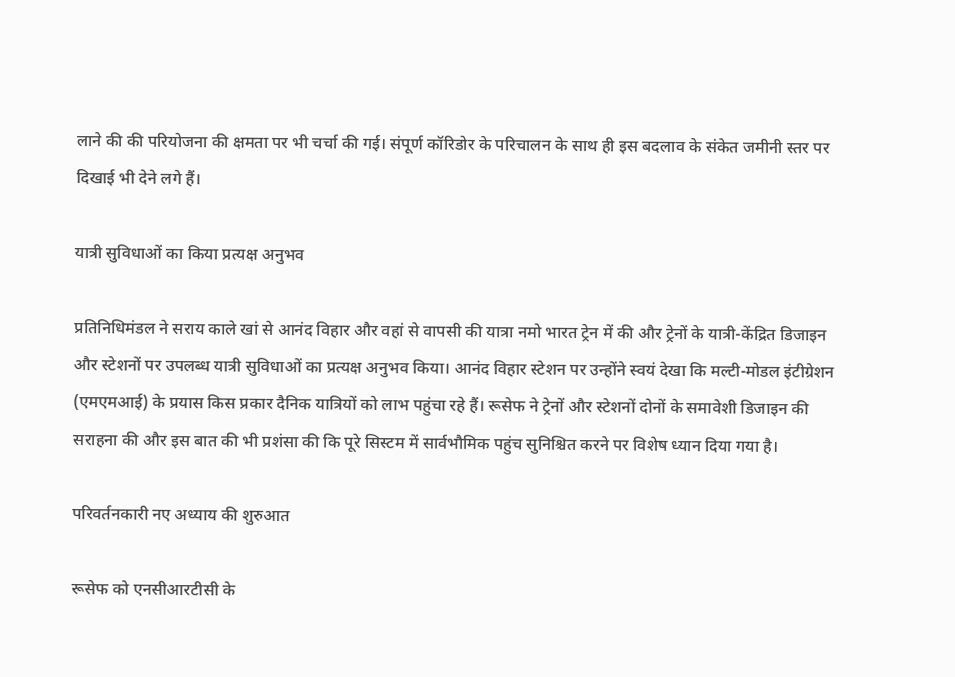लाने की की परियोजना की क्षमता पर भी चर्चा की गई। संपूर्ण कॉरिडोर के परिचालन के साथ ही इस बदलाव के संकेत जमीनी स्तर पर दिखाई भी देने लगे हैं।

यात्री सुविधाओं का किया प्रत्यक्ष अनुभव

प्रतिनिधिमंडल ने सराय काले खां से आनंद विहार और वहां से वापसी की यात्रा नमो भारत ट्रेन में की और ट्रेनों के यात्री-केंद्रित डिजाइन और स्टेशनों पर उपलब्ध यात्री सुविधाओं का प्रत्यक्ष अनुभव किया। आनंद विहार स्टेशन पर उन्होंने स्वयं देखा कि मल्टी-मोडल इंटीग्रेशन (एमएमआई) के प्रयास किस प्रकार दैनिक यात्रियों को लाभ पहुंचा रहे हैं। रूसेफ ने ट्रेनों और स्टेशनों दोनों के समावेशी डिजाइन की सराहना की और इस बात की भी प्रशंसा की कि पूरे सिस्टम में सार्वभौमिक पहुंच सुनिश्चित करने पर विशेष ध्यान दिया गया है।

परिवर्तनकारी नए अध्याय की शुरुआत

रूसेफ को एनसीआरटीसी के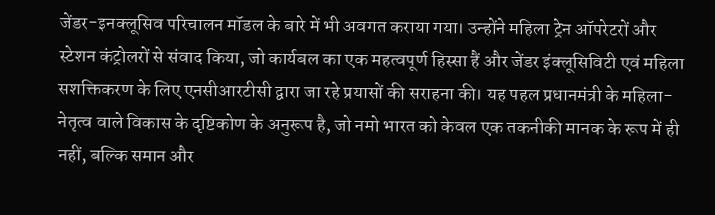जेंडर-इनक्लूसिव परिचालन मॉडल के बारे में भी अवगत कराया गया। उन्होंने महिला ट्रेन ऑपरेटरों और स्टेशन कंट्रोलरों से संवाद किया, जो कार्यबल का एक महत्वपूर्ण हिस्सा हैं और जेंडर इंक्लूसिविटी एवं महिला सशक्तिकरण के लिए एनसीआरटीसी द्वारा जा रहे प्रयासों की सराहना की। यह पहल प्रधानमंत्री के महिला-नेतृत्व वाले विकास के दृष्टिकोण के अनुरूप है, जो नमो भारत को केवल एक तकनीकी मानक के रूप में ही नहीं, बल्कि समान और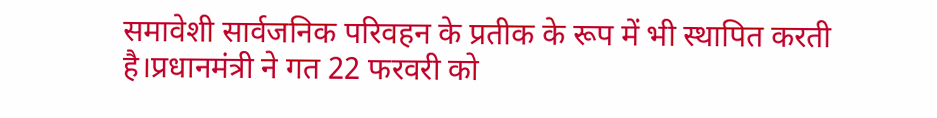समावेशी सार्वजनिक परिवहन के प्रतीक के रूप में भी स्थापित करती है।प्रधानमंत्री ने गत 22 फरवरी को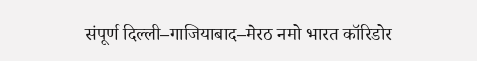संपूर्ण दिल्ली–गाजियाबाद–मेरठ नमो भारत कॉरिडोर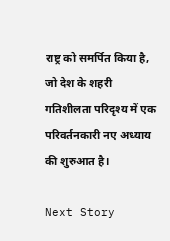राष्ट्र को समर्पित किया है, जो देश के शहरी गतिशीलता परिदृश्य में एक परिवर्तनकारी नए अध्याय की शुरुआत है।

Next Story